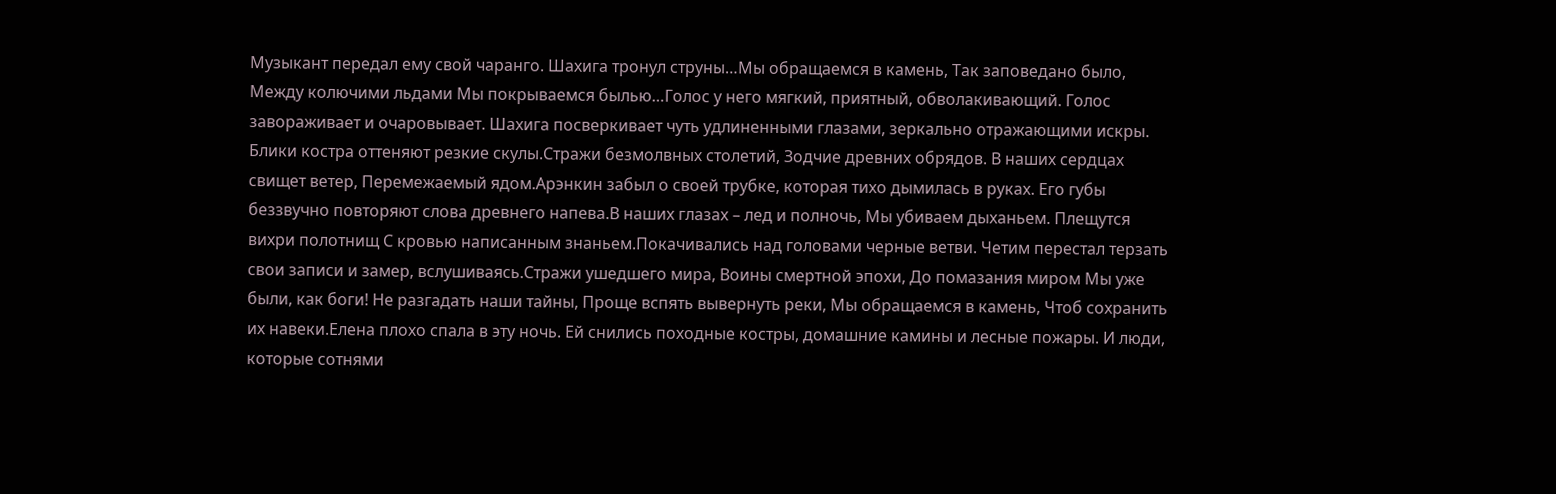Музыкант передал ему свой чаранго. Шахига тронул струны…Мы обращаемся в камень, Так заповедано было, Между колючими льдами Мы покрываемся былью…Голос у него мягкий, приятный, обволакивающий. Голос завораживает и очаровывает. Шахига посверкивает чуть удлиненными глазами, зеркально отражающими искры. Блики костра оттеняют резкие скулы.Стражи безмолвных столетий, Зодчие древних обрядов. В наших сердцах свищет ветер, Перемежаемый ядом.Арэнкин забыл о своей трубке, которая тихо дымилась в руках. Его губы беззвучно повторяют слова древнего напева.В наших глазах – лед и полночь, Мы убиваем дыханьем. Плещутся вихри полотнищ С кровью написанным знаньем.Покачивались над головами черные ветви. Четим перестал терзать свои записи и замер, вслушиваясь.Стражи ушедшего мира, Воины смертной эпохи, До помазания миром Мы уже были, как боги! Не разгадать наши тайны, Проще вспять вывернуть реки, Мы обращаемся в камень, Чтоб сохранить их навеки.Елена плохо спала в эту ночь. Ей снились походные костры, домашние камины и лесные пожары. И люди, которые сотнями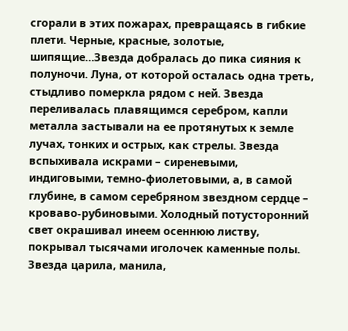сгорали в этих пожарах, превращаясь в гибкие плети. Черные, красные, золотые, шипящие…Звезда добралась до пика сияния к полуночи. Луна, от которой осталась одна треть, стыдливо померкла рядом с ней. Звезда переливалась плавящимся серебром, капли металла застывали на ее протянутых к земле лучах, тонких и острых, как стрелы. Звезда вспыхивала искрами – сиреневыми, индиговыми, темно-фиолетовыми, а, в самой глубине, в самом серебряном звездном сердце – кроваво-рубиновыми. Холодный потусторонний свет окрашивал инеем осеннюю листву, покрывал тысячами иголочек каменные полы. Звезда царила, манила,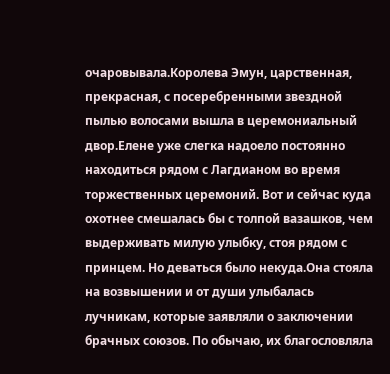очаровывала.Королева Эмун, царственная, прекрасная, с посеребренными звездной пылью волосами вышла в церемониальный двор.Елене уже слегка надоело постоянно находиться рядом с Лагдианом во время торжественных церемоний. Вот и сейчас куда охотнее смешалась бы с толпой вазашков, чем выдерживать милую улыбку, стоя рядом с принцем. Но деваться было некуда.Она стояла на возвышении и от души улыбалась лучникам, которые заявляли о заключении брачных союзов. По обычаю, их благословляла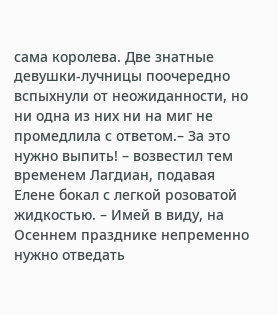сама королева. Две знатные девушки-лучницы поочередно вспыхнули от неожиданности, но ни одна из них ни на миг не промедлила с ответом.– За это нужно выпить! – возвестил тем временем Лагдиан, подавая Елене бокал с легкой розоватой жидкостью. – Имей в виду, на Осеннем празднике непременно нужно отведать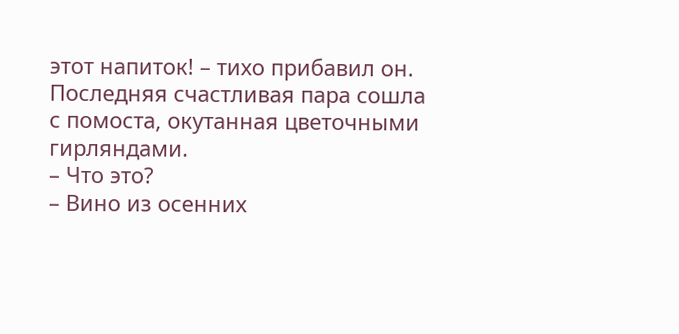этот напиток! – тихо прибавил он.
Последняя счастливая пара сошла с помоста, окутанная цветочными гирляндами.
– Что это?
– Вино из осенних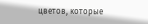цветов, которые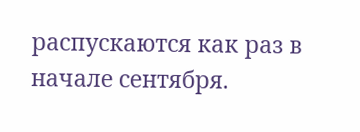распускаются как раз в начале сентября.